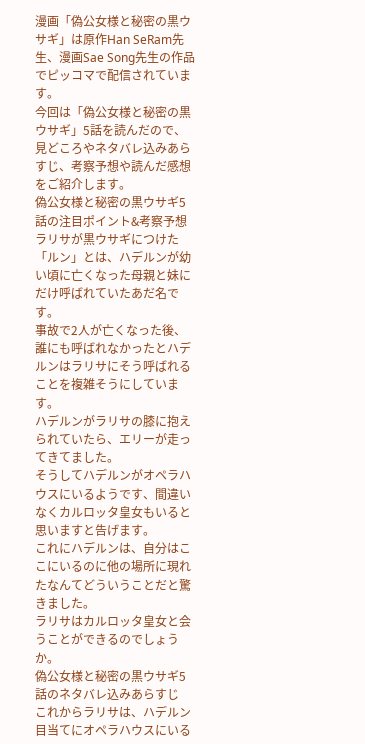漫画「偽公女様と秘密の黒ウサギ」は原作Han SeRam先生、漫画Sae Song先生の作品でピッコマで配信されています。
今回は「偽公女様と秘密の黒ウサギ」5話を読んだので、見どころやネタバレ込みあらすじ、考察予想や読んだ感想をご紹介します。
偽公女様と秘密の黒ウサギ5話の注目ポイント&考察予想
ラリサが黒ウサギにつけた「ルン」とは、ハデルンが幼い頃に亡くなった母親と妹にだけ呼ばれていたあだ名です。
事故で2人が亡くなった後、誰にも呼ばれなかったとハデルンはラリサにそう呼ばれることを複雑そうにしています。
ハデルンがラリサの膝に抱えられていたら、エリーが走ってきてました。
そうしてハデルンがオペラハウスにいるようです、間違いなくカルロッタ皇女もいると思いますと告げます。
これにハデルンは、自分はここにいるのに他の場所に現れたなんてどういうことだと驚きました。
ラリサはカルロッタ皇女と会うことができるのでしょうか。
偽公女様と秘密の黒ウサギ5話のネタバレ込みあらすじ
これからラリサは、ハデルン目当てにオペラハウスにいる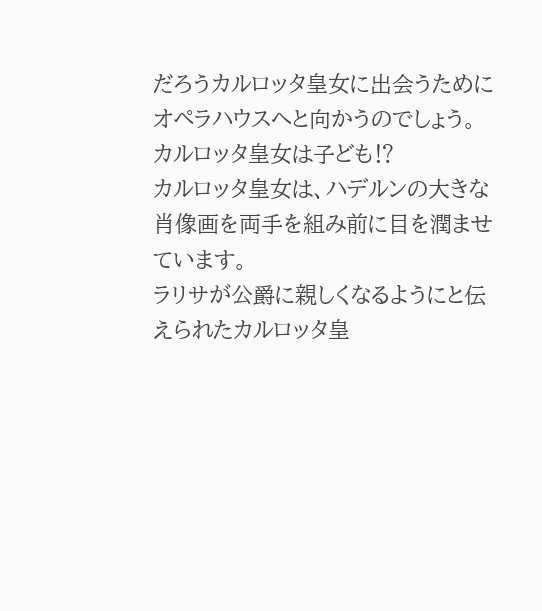だろうカルロッタ皇女に出会うためにオペラハウスへと向かうのでしょう。
カルロッタ皇女は子ども⁉
カルロッタ皇女は、ハデルンの大きな肖像画を両手を組み前に目を潤ませています。
ラリサが公爵に親しくなるようにと伝えられたカルロッタ皇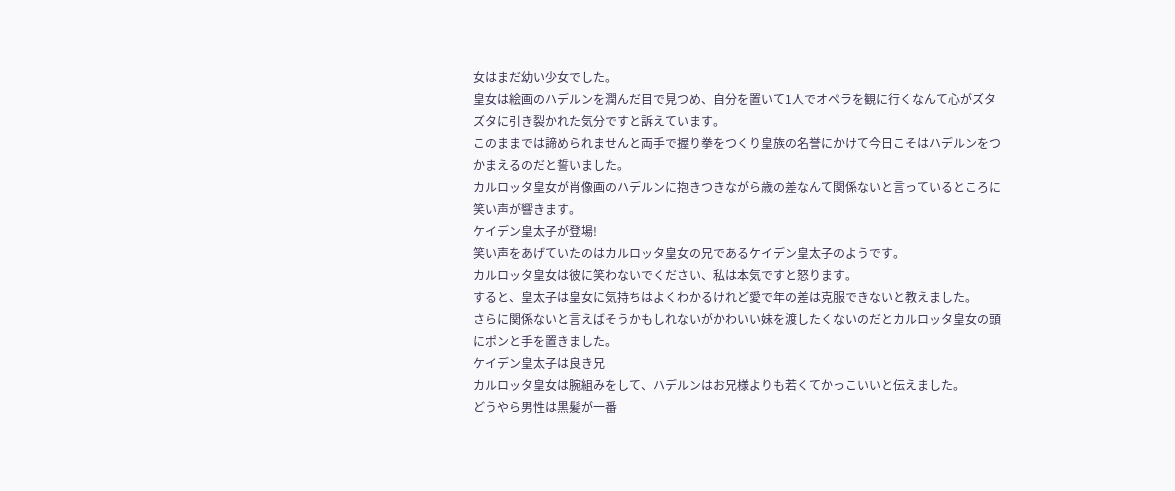女はまだ幼い少女でした。
皇女は絵画のハデルンを潤んだ目で見つめ、自分を置いて1人でオペラを観に行くなんて心がズタズタに引き裂かれた気分ですと訴えています。
このままでは諦められませんと両手で握り拳をつくり皇族の名誉にかけて今日こそはハデルンをつかまえるのだと誓いました。
カルロッタ皇女が肖像画のハデルンに抱きつきながら歳の差なんて関係ないと言っているところに笑い声が響きます。
ケイデン皇太子が登場!
笑い声をあげていたのはカルロッタ皇女の兄であるケイデン皇太子のようです。
カルロッタ皇女は彼に笑わないでください、私は本気ですと怒ります。
すると、皇太子は皇女に気持ちはよくわかるけれど愛で年の差は克服できないと教えました。
さらに関係ないと言えばそうかもしれないがかわいい妹を渡したくないのだとカルロッタ皇女の頭にポンと手を置きました。
ケイデン皇太子は良き兄
カルロッタ皇女は腕組みをして、ハデルンはお兄様よりも若くてかっこいいと伝えました。
どうやら男性は黒髪が一番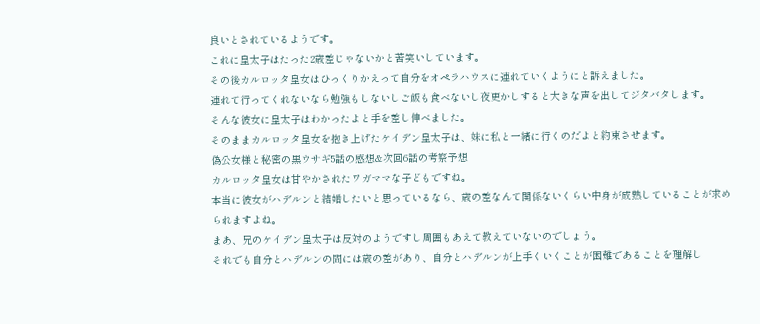良いとされているようです。
これに皇太子はたった2歳差じゃないかと苦笑いしています。
その後カルロッタ皇女はひっくりかえって自分をオペラハウスに連れていくようにと訴えました。
連れて行ってくれないなら勉強もしないしご飯も食べないし夜更かしすると大きな声を出してジタバタします。
そんな彼女に皇太子はわかったよと手を差し伸べました。
そのままカルロッタ皇女を抱き上げたケイデン皇太子は、妹に私と一緒に行くのだよと約束させます。
偽公女様と秘密の黒ウサギ5話の感想&次回6話の考察予想
カルロッタ皇女は甘やかされたワガママな子どもですね。
本当に彼女がハデルンと結婚したいと思っているなら、歳の差なんて関係ないくらい中身が成熟していることが求められますよね。
まあ、兄のケイデン皇太子は反対のようですし周囲もあえて教えていないのでしょう。
それでも自分とハデルンの間には歳の差があり、自分とハデルンが上手くいくことが困難であることを理解し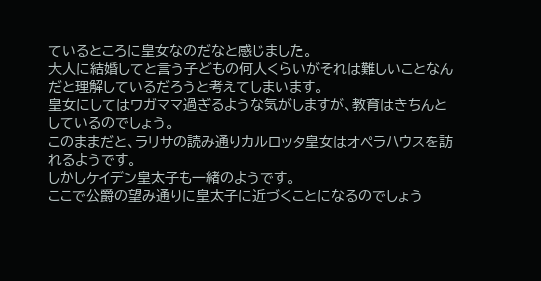ているところに皇女なのだなと感じました。
大人に結婚してと言う子どもの何人くらいがそれは難しいことなんだと理解しているだろうと考えてしまいます。
皇女にしてはワガママ過ぎるような気がしますが、教育はきちんとしているのでしょう。
このままだと、ラリサの読み通りカルロッタ皇女はオペラハウスを訪れるようです。
しかしケイデン皇太子も一緒のようです。
ここで公爵の望み通りに皇太子に近づくことになるのでしょう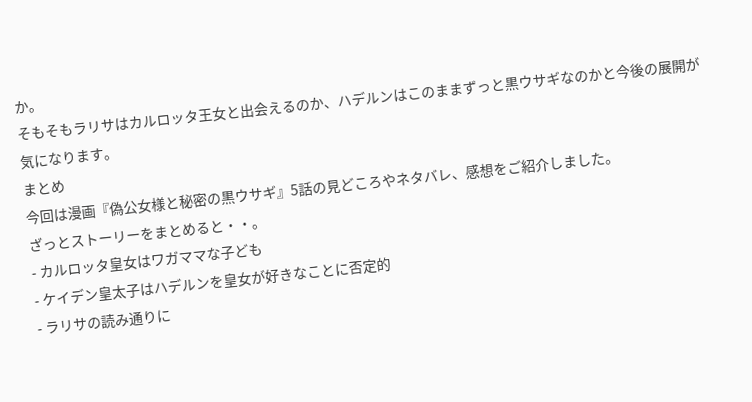か。
そもそもラリサはカルロッタ王女と出会えるのか、ハデルンはこのままずっと黒ウサギなのかと今後の展開が気になります。
まとめ
今回は漫画『偽公女様と秘密の黒ウサギ』5話の見どころやネタバレ、感想をご紹介しました。
ざっとストーリーをまとめると・・。
- カルロッタ皇女はワガママな子ども
- ケイデン皇太子はハデルンを皇女が好きなことに否定的
- ラリサの読み通りに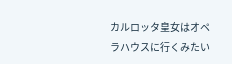カルロッタ皇女はオペラハウスに行くみたい